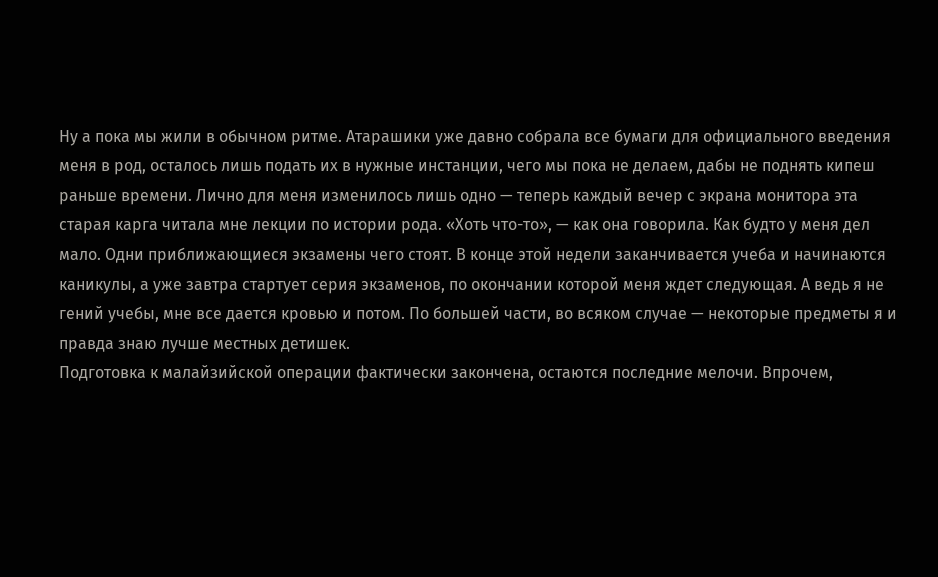Ну а пока мы жили в обычном ритме. Атарашики уже давно собрала все бумаги для официального введения меня в род, осталось лишь подать их в нужные инстанции, чего мы пока не делаем, дабы не поднять кипеш раньше времени. Лично для меня изменилось лишь одно — теперь каждый вечер с экрана монитора эта старая карга читала мне лекции по истории рода. «Хоть что-то», — как она говорила. Как будто у меня дел мало. Одни приближающиеся экзамены чего стоят. В конце этой недели заканчивается учеба и начинаются каникулы, а уже завтра стартует серия экзаменов, по окончании которой меня ждет следующая. А ведь я не гений учебы, мне все дается кровью и потом. По большей части, во всяком случае — некоторые предметы я и правда знаю лучше местных детишек.
Подготовка к малайзийской операции фактически закончена, остаются последние мелочи. Впрочем,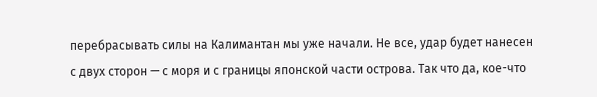перебрасывать силы на Калимантан мы уже начали. Не все, удар будет нанесен с двух сторон — с моря и с границы японской части острова. Так что да, кое-что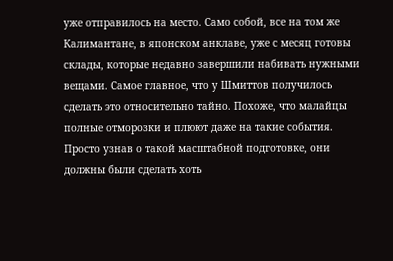уже отправилось на место. Само собой, все на том же Калимантане, в японском анклаве, уже с месяц готовы склады, которые недавно завершили набивать нужными вещами. Самое главное, что у Шмиттов получилось сделать это относительно тайно. Похоже, что малайцы полные отморозки и плюют даже на такие события. Просто узнав о такой масштабной подготовке, они должны были сделать хоть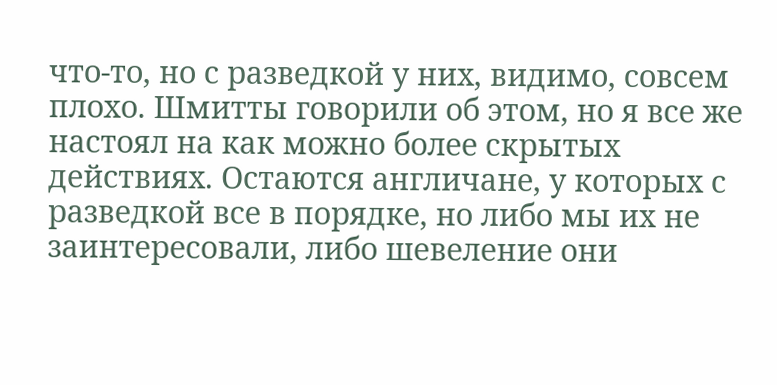что-то, но с разведкой у них, видимо, совсем плохо. Шмитты говорили об этом, но я все же настоял на как можно более скрытых действиях. Остаются англичане, у которых с разведкой все в порядке, но либо мы их не заинтересовали, либо шевеление они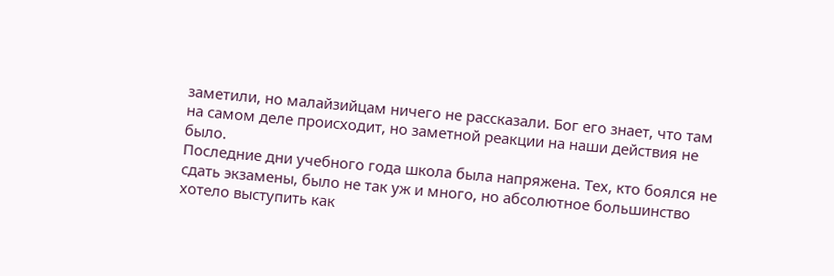заметили, но малайзийцам ничего не рассказали. Бог его знает, что там на самом деле происходит, но заметной реакции на наши действия не было.
Последние дни учебного года школа была напряжена. Тех, кто боялся не сдать экзамены, было не так уж и много, но абсолютное большинство хотело выступить как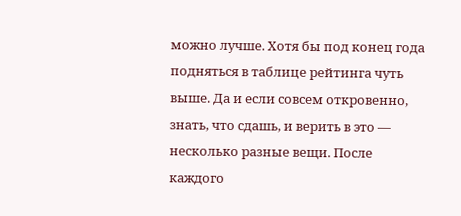можно лучше. Хотя бы под конец года подняться в таблице рейтинга чуть выше. Да и если совсем откровенно, знать, что сдашь, и верить в это — несколько разные вещи. После каждого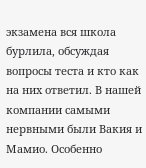экзамена вся школа бурлила, обсуждая вопросы теста и кто как на них ответил. В нашей компании самыми нервными были Вакия и Мамио. Особенно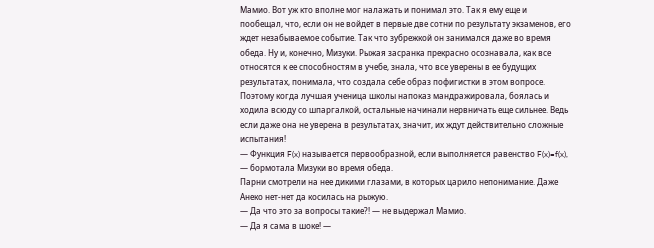Мамио. Вот уж кто вполне мог налажать и понимал это. Так я ему еще и пообещал, что, если он не войдет в первые две сотни по результату экзаменов, его ждет незабываемое событие. Так что зубрежкой он занимался даже во время обеда. Ну и, конечно, Мизуки. Рыжая засранка прекрасно осознавала, как все относятся к ее способностям в учебе, знала, что все уверены в ее будущих результатах, понимала, что создала себе образ пофигистки в этом вопросе. Поэтому когда лучшая ученица школы напоказ мандражировала, боялась и ходила всюду со шпаргалкой, остальные начинали нервничать еще сильнее. Ведь если даже она не уверена в результатах, значит, их ждут действительно сложные испытания!
— Функция F(x) называется первообразной, если выполняется равенство F(x)=f(x), — бормотала Мизуки во время обеда.
Парни смотрели на нее дикими глазами, в которых царило непонимание. Даже Анеко нет-нет да косилась на рыжую.
— Да что это за вопросы такие?! — не выдержал Мамио.
— Да я сама в шоке! —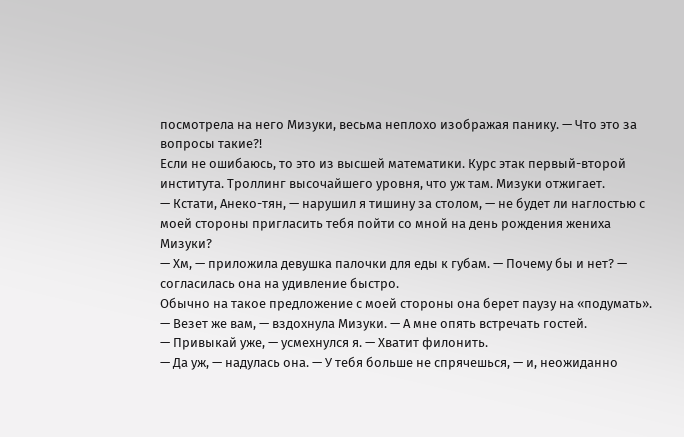посмотрела на него Мизуки, весьма неплохо изображая панику. — Что это за вопросы такие?!
Если не ошибаюсь, то это из высшей математики. Курс этак первый-второй института. Троллинг высочайшего уровня, что уж там. Мизуки отжигает.
— Кстати, Анеко-тян, — нарушил я тишину за столом, — не будет ли наглостью с моей стороны пригласить тебя пойти со мной на день рождения жениха Мизуки?
— Хм, — приложила девушка палочки для еды к губам. — Почему бы и нет? — согласилась она на удивление быстро.
Обычно на такое предложение с моей стороны она берет паузу на «подумать».
— Везет же вам, — вздохнула Мизуки. — А мне опять встречать гостей.
— Привыкай уже, — усмехнулся я. — Хватит филонить.
— Да уж, — надулась она. — У тебя больше не спрячешься, — и, неожиданно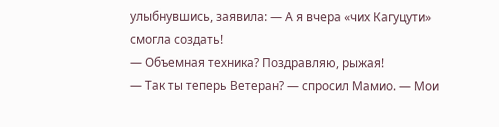улыбнувшись, заявила: — А я вчера «чих Кагуцути» смогла создать!
— Объемная техника? Поздравляю, рыжая!
— Так ты теперь Ветеран? — спросил Мамио. — Мои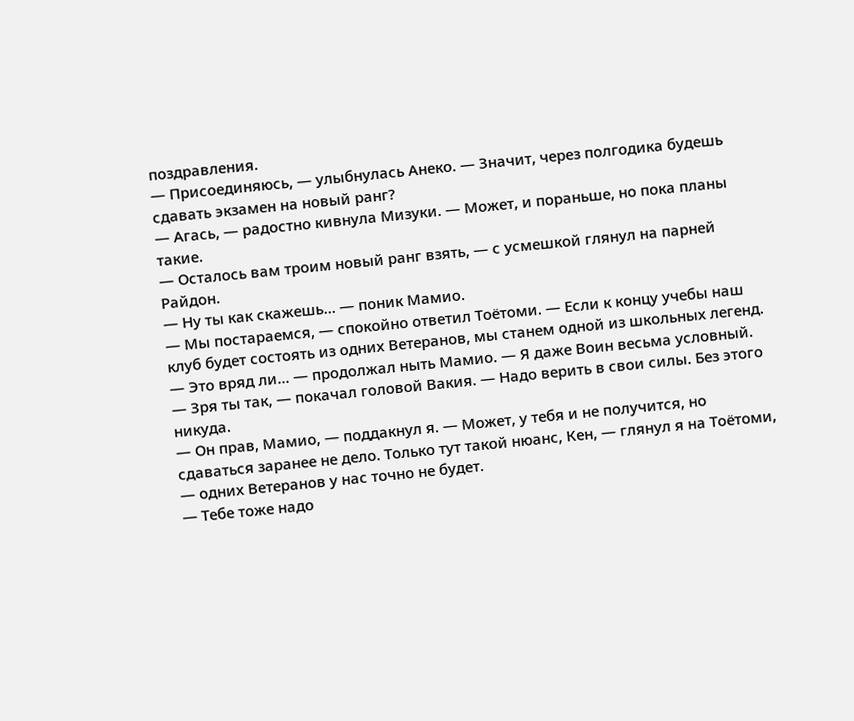поздравления.
— Присоединяюсь, — улыбнулась Анеко. — Значит, через полгодика будешь сдавать экзамен на новый ранг?
— Агась, — радостно кивнула Мизуки. — Может, и пораньше, но пока планы такие.
— Осталось вам троим новый ранг взять, — с усмешкой глянул на парней Райдон.
— Ну ты как скажешь… — поник Мамио.
— Мы постараемся, — спокойно ответил Тоётоми. — Если к концу учебы наш клуб будет состоять из одних Ветеранов, мы станем одной из школьных легенд.
— Это вряд ли… — продолжал ныть Мамио. — Я даже Воин весьма условный.
— Зря ты так, — покачал головой Вакия. — Надо верить в свои силы. Без этого никуда.
— Он прав, Мамио, — поддакнул я. — Может, у тебя и не получится, но сдаваться заранее не дело. Только тут такой нюанс, Кен, — глянул я на Тоётоми, — одних Ветеранов у нас точно не будет.
— Тебе тоже надо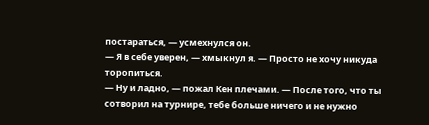постараться, — усмехнулся он.
— Я в себе уверен, — хмыкнул я. — Просто не хочу никуда торопиться.
— Ну и ладно, — пожал Кен плечами. — После того, что ты сотворил на турнире, тебе больше ничего и не нужно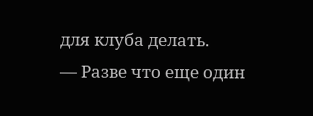для клуба делать.
— Разве что еще один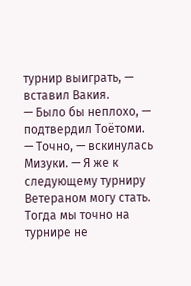турнир выиграть, — вставил Вакия.
— Было бы неплохо, — подтвердил Тоётоми.
— Точно, — вскинулась Мизуки. — Я же к следующему турниру Ветераном могу стать. Тогда мы точно на турнире не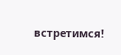встретимся!